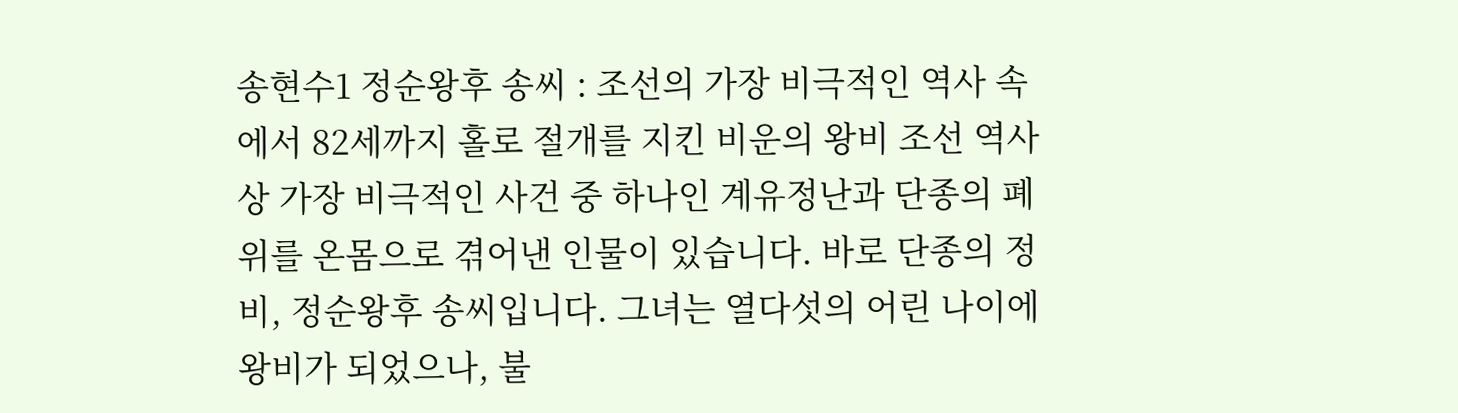송현수1 정순왕후 송씨 : 조선의 가장 비극적인 역사 속에서 82세까지 홀로 절개를 지킨 비운의 왕비 조선 역사상 가장 비극적인 사건 중 하나인 계유정난과 단종의 폐위를 온몸으로 겪어낸 인물이 있습니다. 바로 단종의 정비, 정순왕후 송씨입니다. 그녀는 열다섯의 어린 나이에 왕비가 되었으나, 불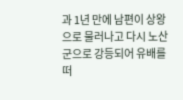과 1년 만에 남편이 상왕으로 물러나고 다시 노산군으로 강등되어 유배를 떠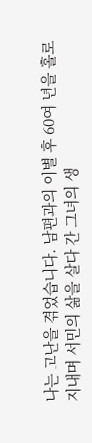나는 고난을 겪었습니다. 남편과의 이별 후 60여 년을 홀로 지내며 서민의 삶을 살다 간 그녀의 생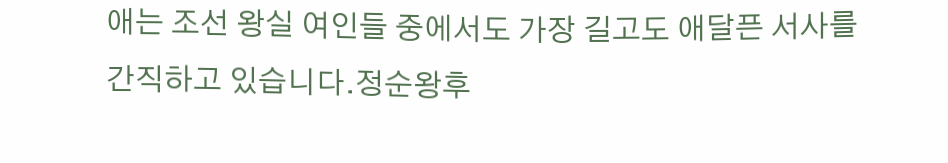애는 조선 왕실 여인들 중에서도 가장 길고도 애달픈 서사를 간직하고 있습니다.정순왕후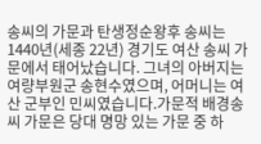송씨의 가문과 탄생정순왕후 송씨는 1440년(세종 22년) 경기도 여산 송씨 가문에서 태어났습니다. 그녀의 아버지는 여량부원군 송현수였으며, 어머니는 여산 군부인 민씨였습니다.가문적 배경송씨 가문은 당대 명망 있는 가문 중 하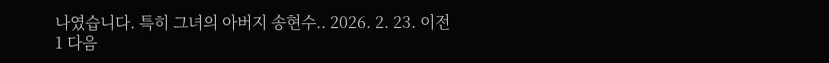나였습니다. 특히 그녀의 아버지 송현수.. 2026. 2. 23. 이전 1 다음